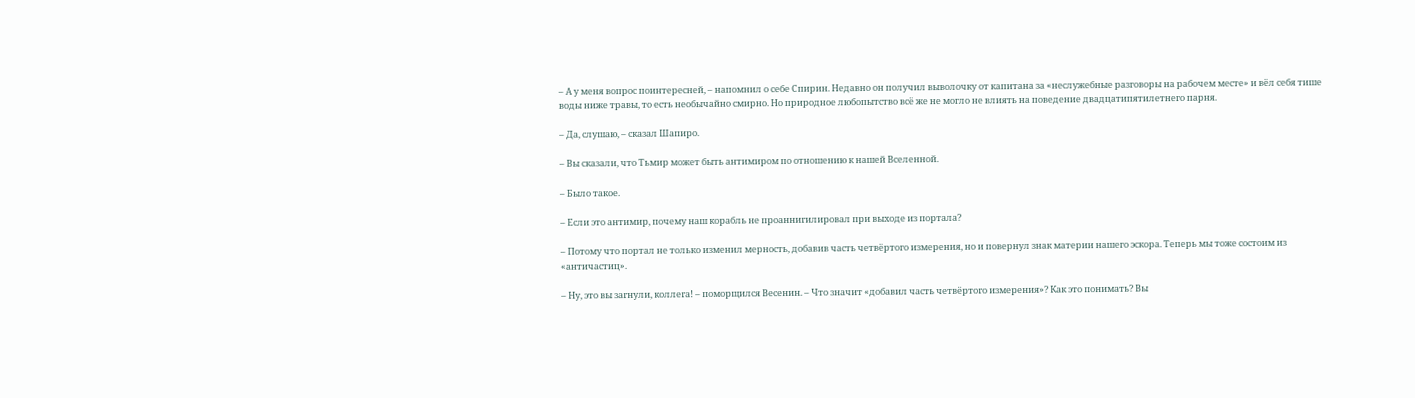– А у меня вопрос поинтересней, – напомнил о себе Спирин. Недавно он получил выволочку от капитана за «неслужебные разговоры на рабочем месте» и вёл себя тише воды ниже травы, то есть необычайно смирно. Но природное любопытство всё же не могло не влиять на поведение двадцатипятилетнего парня.

– Да, слушаю, – сказал Шапиро.

– Вы сказали, что Тьмир может быть антимиром по отношению к нашей Вселенной.

– Было такое.

– Если это антимир, почему наш корабль не проаннигилировал при выходе из портала?

– Потому что портал не только изменил мерность, добавив часть четвёртого измерения, но и повернул знак материи нашего эскора. Теперь мы тоже состоим из «античастиц».

– Ну, это вы загнули, коллега! – поморщился Весенин. – Что значит «добавил часть четвёртого измерения»? Как это понимать? Вы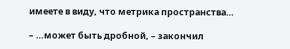имеете в виду, что метрика пространства…

– …может быть дробной, – закончил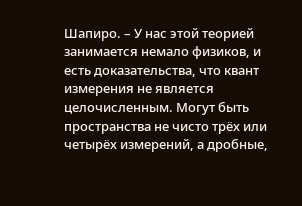Шапиро. – У нас этой теорией занимается немало физиков, и есть доказательства, что квант измерения не является целочисленным. Могут быть пространства не чисто трёх или четырёх измерений, а дробные,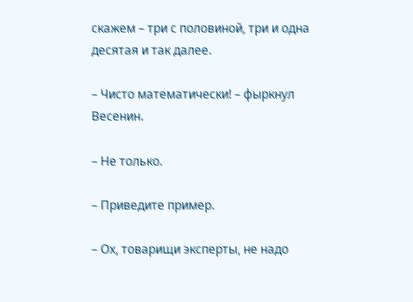скажем – три с половиной, три и одна десятая и так далее.

– Чисто математически! – фыркнул Весенин.

– Не только.

– Приведите пример.

– Ох, товарищи эксперты, не надо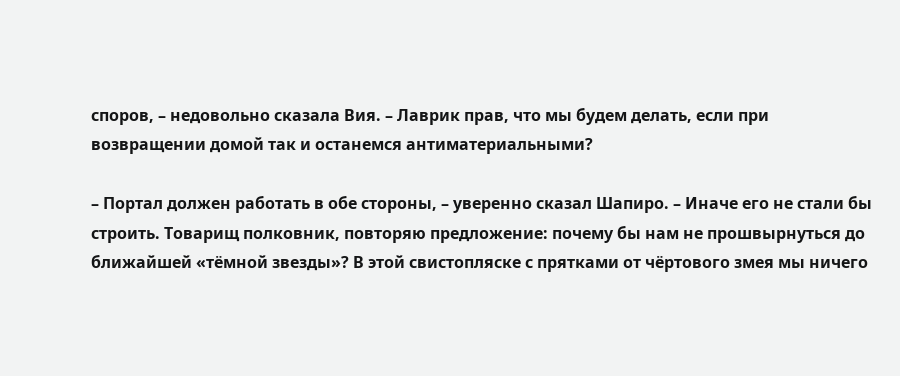споров, – недовольно сказала Вия. – Лаврик прав, что мы будем делать, если при возвращении домой так и останемся антиматериальными?

– Портал должен работать в обе стороны, – уверенно сказал Шапиро. – Иначе его не стали бы строить. Товарищ полковник, повторяю предложение: почему бы нам не прошвырнуться до ближайшей «тёмной звезды»? В этой свистопляске с прятками от чёртового змея мы ничего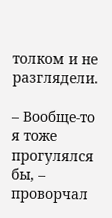толком и не разглядели.

– Вообще-то я тоже прогулялся бы, – проворчал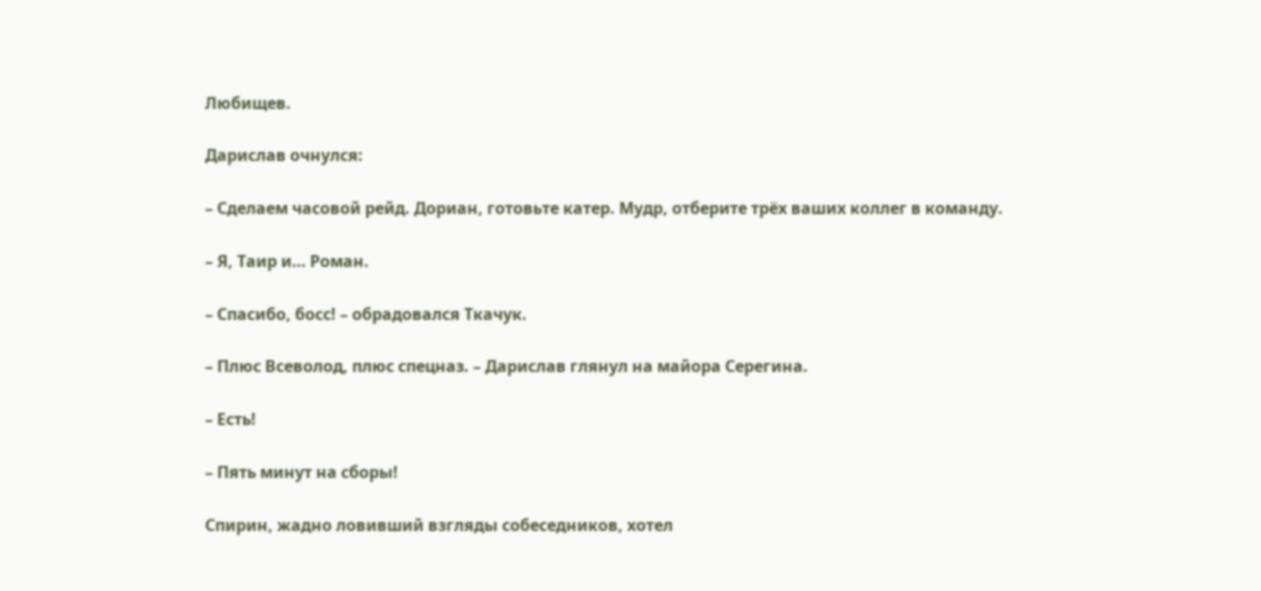Любищев.

Дарислав очнулся:

– Сделаем часовой рейд. Дориан, готовьте катер. Мудр, отберите трёх ваших коллег в команду.

– Я, Таир и… Роман.

– Спасибо, босс! – обрадовался Ткачук.

– Плюс Всеволод, плюс спецназ. – Дарислав глянул на майора Серегина.

– Есть!

– Пять минут на сборы!

Спирин, жадно ловивший взгляды собеседников, хотел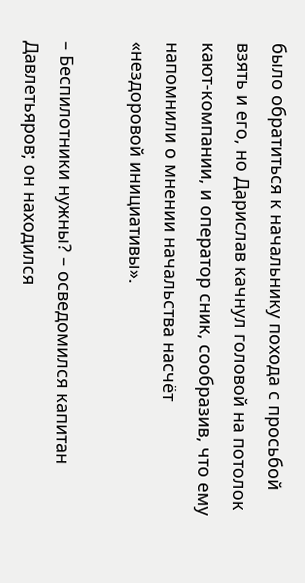было обратиться к начальнику похода с просьбой взять и его, но Дарислав качнул головой на потолок кают-компании, и оператор сник, сообразив, что ему напомнили о мнении начальства насчёт «нездоровой инициативы».

– Беспилотники нужны? – осведомился капитан Давлетьяров; он находился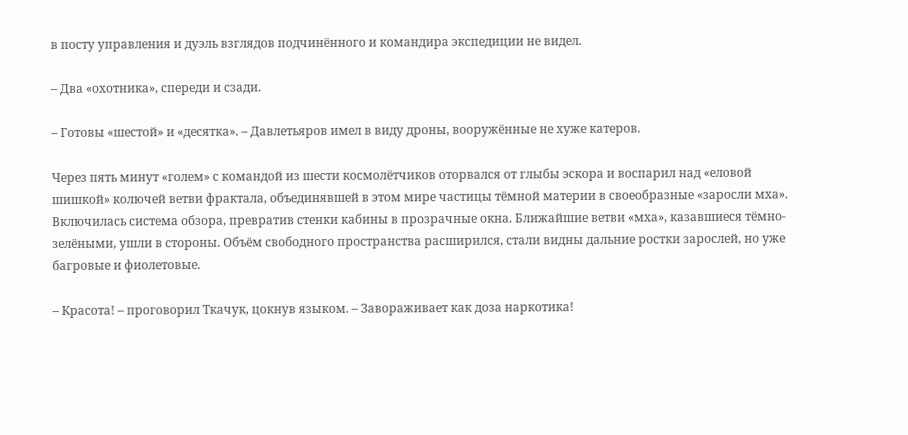в посту управления и дуэль взглядов подчинённого и командира экспедиции не видел.

– Два «охотника», спереди и сзади.

– Готовы «шестой» и «десятка». – Давлетьяров имел в виду дроны, вооружённые не хуже катеров.

Через пять минут «голем» с командой из шести космолётчиков оторвался от глыбы эскора и воспарил над «еловой шишкой» колючей ветви фрактала, объединявшей в этом мире частицы тёмной материи в своеобразные «заросли мха». Включилась система обзора, превратив стенки кабины в прозрачные окна. Ближайшие ветви «мха», казавшиеся тёмно-зелёными, ушли в стороны. Объём свободного пространства расширился, стали видны дальние ростки зарослей, но уже багровые и фиолетовые.

– Красота! – проговорил Ткачук, цокнув языком. – Завораживает как доза наркотика!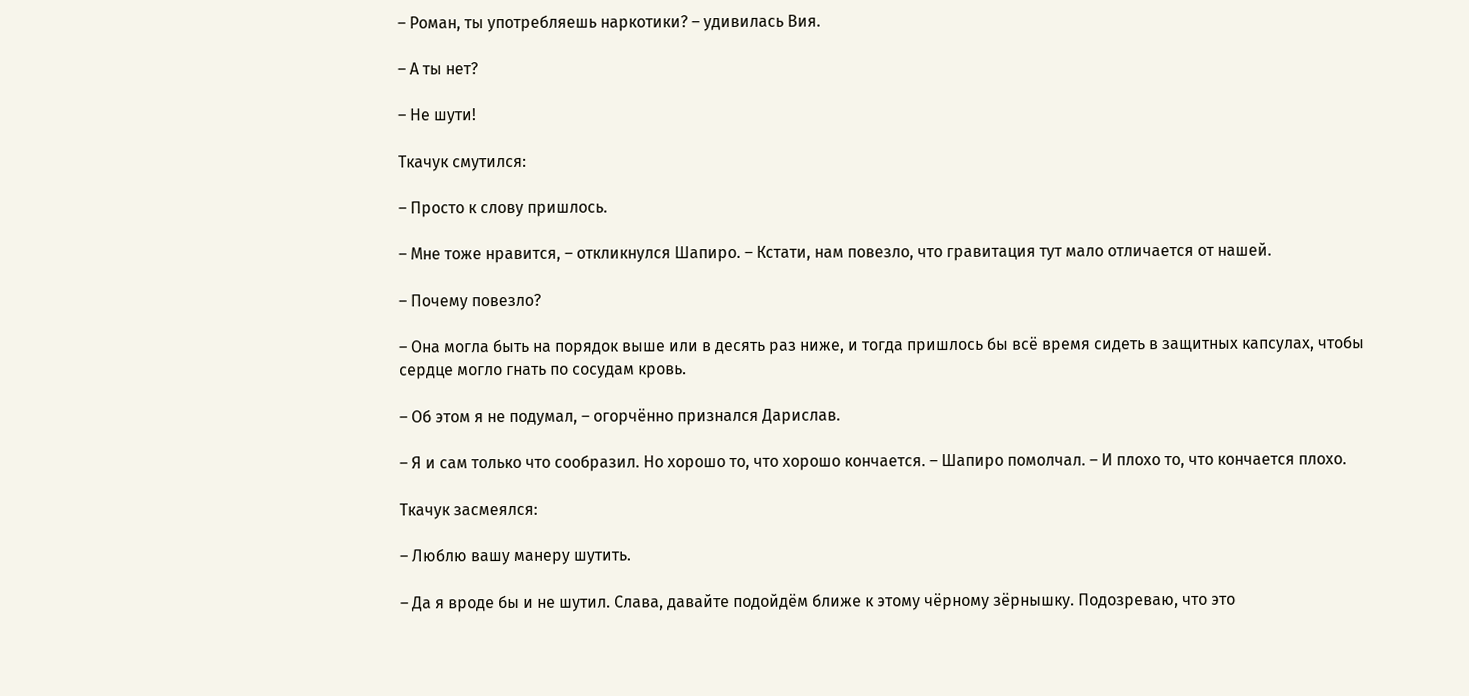– Роман, ты употребляешь наркотики? – удивилась Вия.

– А ты нет?

– Не шути!

Ткачук смутился:

– Просто к слову пришлось.

– Мне тоже нравится, – откликнулся Шапиро. – Кстати, нам повезло, что гравитация тут мало отличается от нашей.

– Почему повезло?

– Она могла быть на порядок выше или в десять раз ниже, и тогда пришлось бы всё время сидеть в защитных капсулах, чтобы сердце могло гнать по сосудам кровь.

– Об этом я не подумал, – огорчённо признался Дарислав.

– Я и сам только что сообразил. Но хорошо то, что хорошо кончается. – Шапиро помолчал. – И плохо то, что кончается плохо.

Ткачук засмеялся:

– Люблю вашу манеру шутить.

– Да я вроде бы и не шутил. Слава, давайте подойдём ближе к этому чёрному зёрнышку. Подозреваю, что это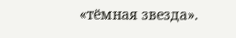«тёмная звезда».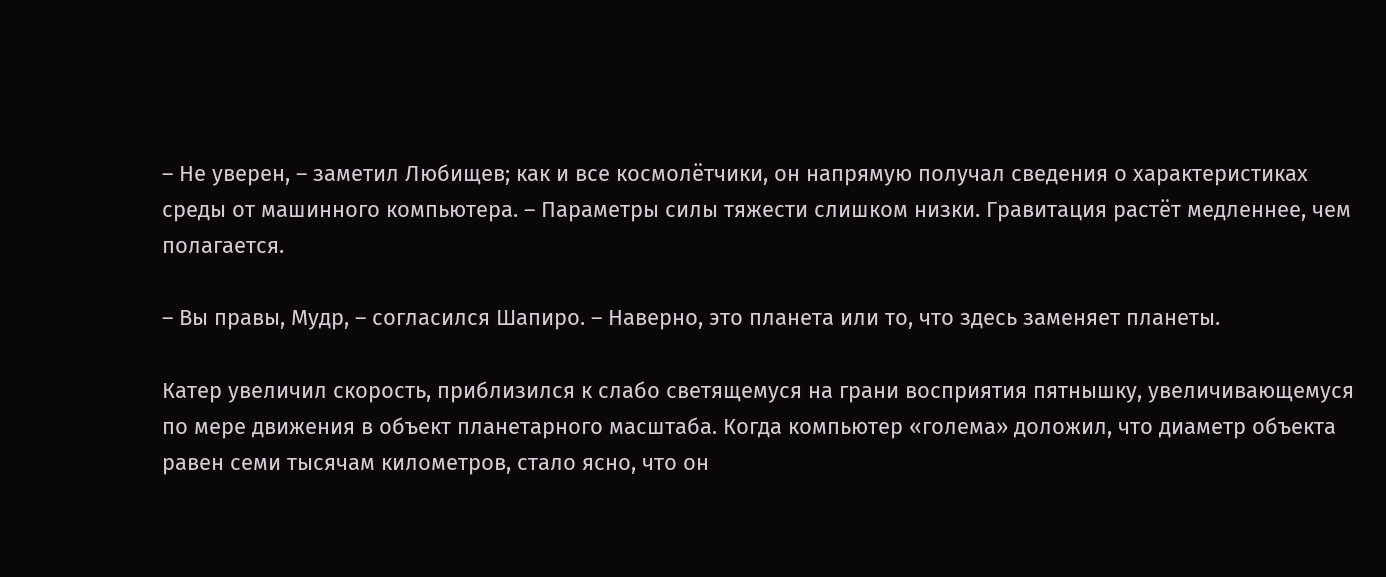– Не уверен, – заметил Любищев; как и все космолётчики, он напрямую получал сведения о характеристиках среды от машинного компьютера. – Параметры силы тяжести слишком низки. Гравитация растёт медленнее, чем полагается.

– Вы правы, Мудр, – согласился Шапиро. – Наверно, это планета или то, что здесь заменяет планеты.

Катер увеличил скорость, приблизился к слабо светящемуся на грани восприятия пятнышку, увеличивающемуся по мере движения в объект планетарного масштаба. Когда компьютер «голема» доложил, что диаметр объекта равен семи тысячам километров, стало ясно, что он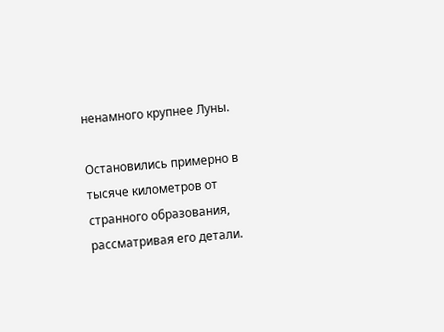ненамного крупнее Луны.

Остановились примерно в тысяче километров от странного образования, рассматривая его детали.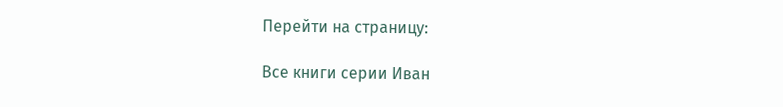Перейти на страницу:

Все книги серии Иван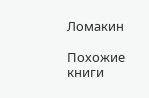Ломакин

Похожие книги